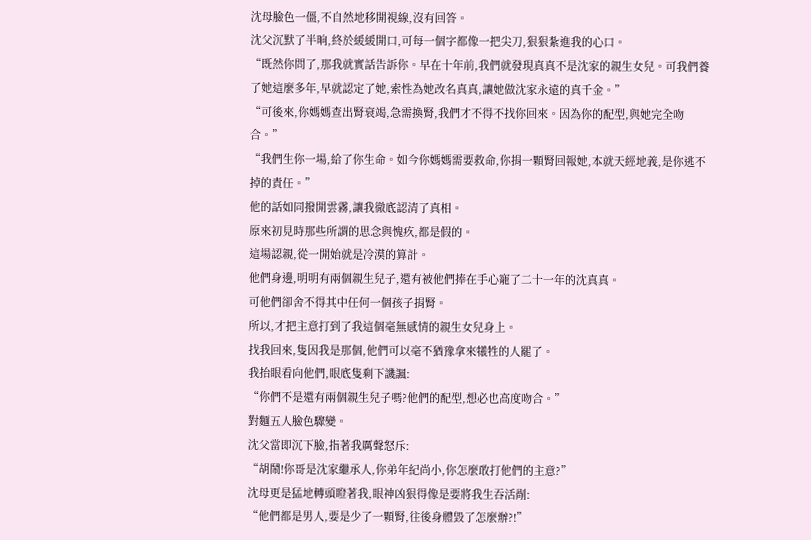沈母臉色一僵,不自然地移開視線,沒有回答。
沈父沉默了半晌,終於緩緩開口,可每一個字都像一把尖刀,狠狠紮進我的心口。
“既然你問了,那我就實話告訴你。早在十年前,我們就發現真真不是沈家的親生女兒。可我們養了她這麼多年,早就認定了她,索性為她改名真真,讓她做沈家永遠的真千金。”
“可後來,你媽媽查出腎衰竭,急需換腎,我們才不得不找你回來。因為你的配型,與她完全吻合。”
“我們生你一場,給了你生命。如今你媽媽需要救命,你捐一顆腎回報她,本就天經地義,是你逃不掉的責任。”
他的話如同撥開雲霧,讓我徹底認清了真相。
原來初見時那些所謂的思念與愧疚,都是假的。
這場認親,從一開始就是冷漠的算計。
他們身邊,明明有兩個親生兒子,還有被他們捧在手心寵了二十一年的沈真真。
可他們卻舍不得其中任何一個孩子捐腎。
所以,才把主意打到了我這個毫無感情的親生女兒身上。
找我回來,隻因我是那個,他們可以毫不猶豫拿來犧牲的人罷了。
我抬眼看向他們,眼底隻剩下譏諷:
“你們不是還有兩個親生兒子嗎?他們的配型,想必也高度吻合。”
對麵五人臉色驟變。
沈父當即沉下臉,指著我厲聲怒斥:
“胡鬧!你哥是沈家繼承人,你弟年紀尚小,你怎麼敢打他們的主意?”
沈母更是猛地轉頭瞪著我,眼神凶狠得像是要將我生吞活剮:
“他們都是男人,要是少了一顆腎,往後身體毀了怎麼辦?!”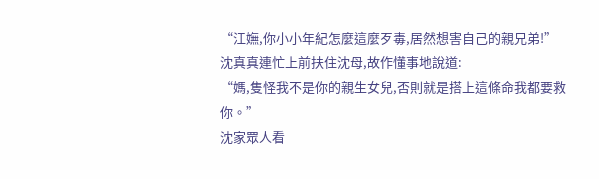“江嫵,你小小年紀怎麼這麼歹毒,居然想害自己的親兄弟!”
沈真真連忙上前扶住沈母,故作懂事地說道:
“媽,隻怪我不是你的親生女兒,否則就是搭上這條命我都要救你。”
沈家眾人看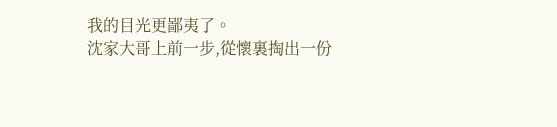我的目光更鄙夷了。
沈家大哥上前一步,從懷裏掏出一份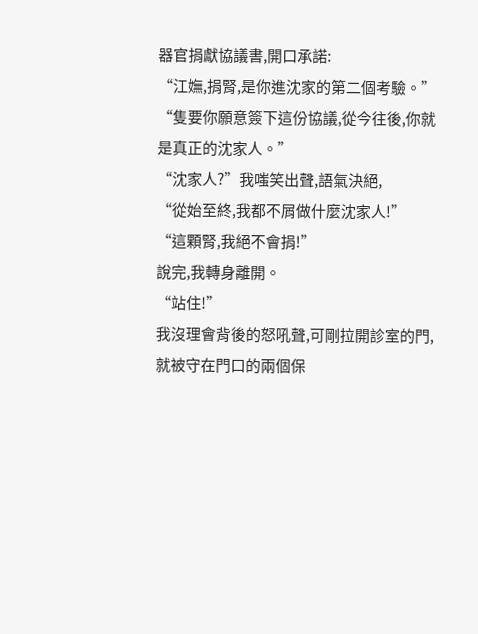器官捐獻協議書,開口承諾:
“江嫵,捐腎,是你進沈家的第二個考驗。”
“隻要你願意簽下這份協議,從今往後,你就是真正的沈家人。”
“沈家人?”我嗤笑出聲,語氣決絕,
“從始至終,我都不屑做什麼沈家人!”
“這顆腎,我絕不會捐!”
說完,我轉身離開。
“站住!”
我沒理會背後的怒吼聲,可剛拉開診室的門,就被守在門口的兩個保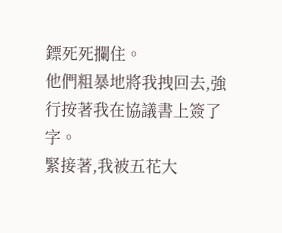鏢死死攔住。
他們粗暴地將我拽回去,強行按著我在協議書上簽了字。
緊接著,我被五花大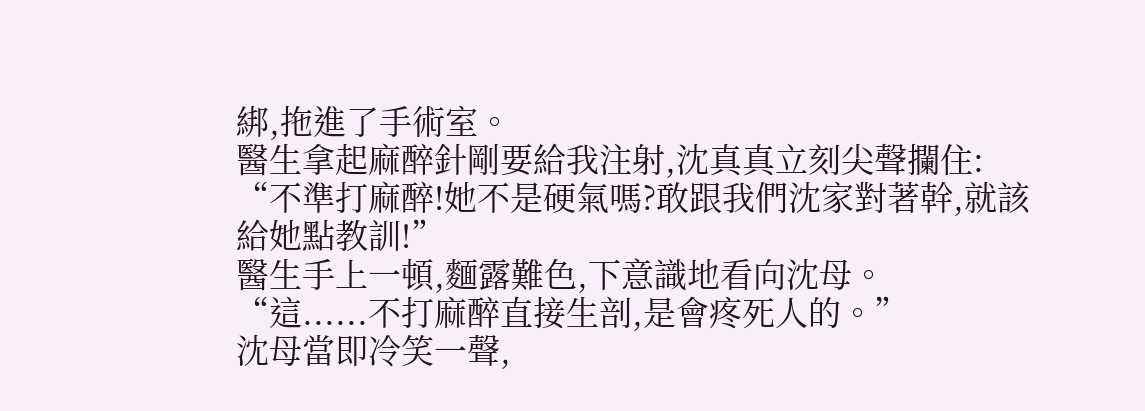綁,拖進了手術室。
醫生拿起麻醉針剛要給我注射,沈真真立刻尖聲攔住:
“不準打麻醉!她不是硬氣嗎?敢跟我們沈家對著幹,就該給她點教訓!”
醫生手上一頓,麵露難色,下意識地看向沈母。
“這......不打麻醉直接生剖,是會疼死人的。”
沈母當即冷笑一聲,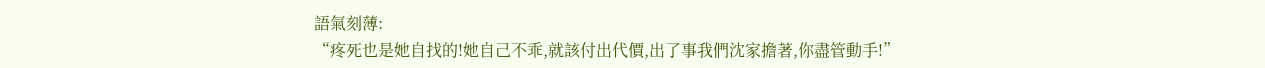語氣刻薄:
“疼死也是她自找的!她自己不乖,就該付出代價,出了事我們沈家擔著,你盡管動手!”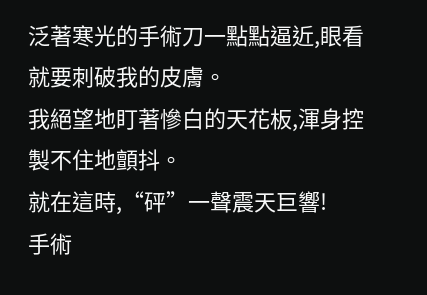泛著寒光的手術刀一點點逼近,眼看就要刺破我的皮膚。
我絕望地盯著慘白的天花板,渾身控製不住地顫抖。
就在這時,“砰”一聲震天巨響!
手術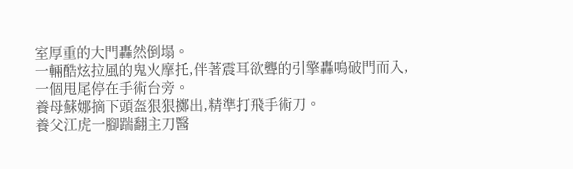室厚重的大門轟然倒塌。
一輛酷炫拉風的鬼火摩托,伴著震耳欲聾的引擎轟鳴破門而入,一個甩尾停在手術台旁。
養母蘇娜摘下頭盔狠狠擲出,精準打飛手術刀。
養父江虎一腳踹翻主刀醫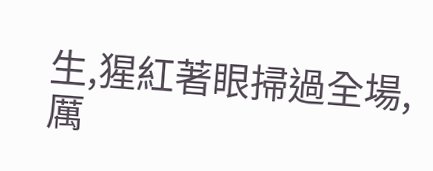生,猩紅著眼掃過全場,厲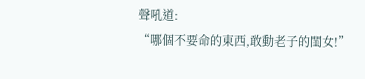聲吼道:
“哪個不要命的東西,敢動老子的閨女!”